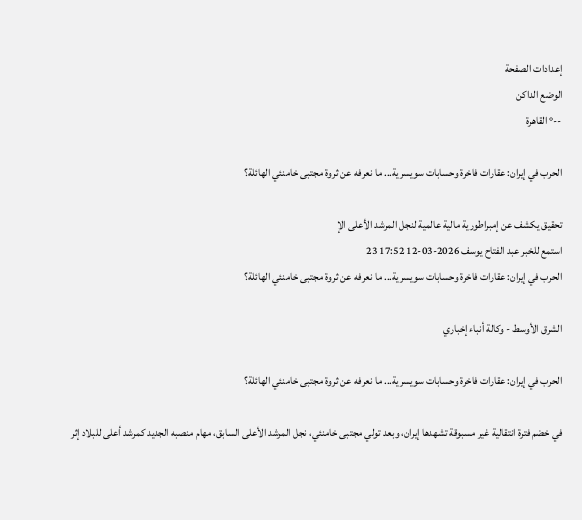إعدادات الصفحة
الوضع الداكن
--° القاهرة

الحرب في إيران: عقارات فاخرة وحسابات سويسرية... ما نعرفه عن ثروة مجتبى خامنئي الهائلة؟

تحقيق يكشف عن إمبراطورية مالية عالمية لنجل المرشد الأعلى الإ
استمع للخبر عبد الفتاح يوسف 2026-03-12 17:52 23
الحرب في إيران: عقارات فاخرة وحسابات سويسرية... ما نعرفه عن ثروة مجتبى خامنئي الهائلة؟

الشرق الأوسط - وكالة أنباء إخباري

الحرب في إيران: عقارات فاخرة وحسابات سويسرية... ما نعرفه عن ثروة مجتبى خامنئي الهائلة؟

في خضم فترة انتقالية غير مسبوقة تشهدها إيران، وبعد تولي مجتبى خامنئي، نجل المرشد الأعلى السابق، مهام منصبه الجديد كمرشد أعلى للبلاد إثر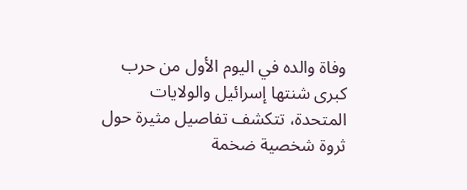وفاة والده في اليوم الأول من حرب كبرى شنتها إسرائيل والولايات المتحدة، تتكشف تفاصيل مثيرة حول ثروة شخصية ضخمة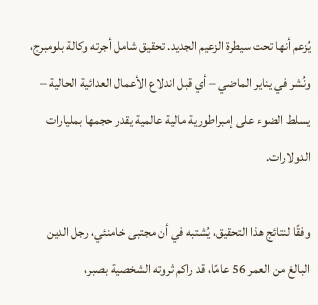يُزعم أنها تحت سيطرة الزعيم الجديد. تحقيق شامل أجرته وكالة بلومبرج، ونُشر في يناير الماضي – أي قبل اندلاع الأعمال العدائية الحالية – يسلط الضوء على إمبراطورية مالية عالمية يقدر حجمها بمليارات الدولارات.

وفقًا لنتائج هذا التحقيق، يُشتبه في أن مجتبى خامنئي، رجل الدين البالغ من العمر 56 عامًا، قد راكم ثروته الشخصية بصبر،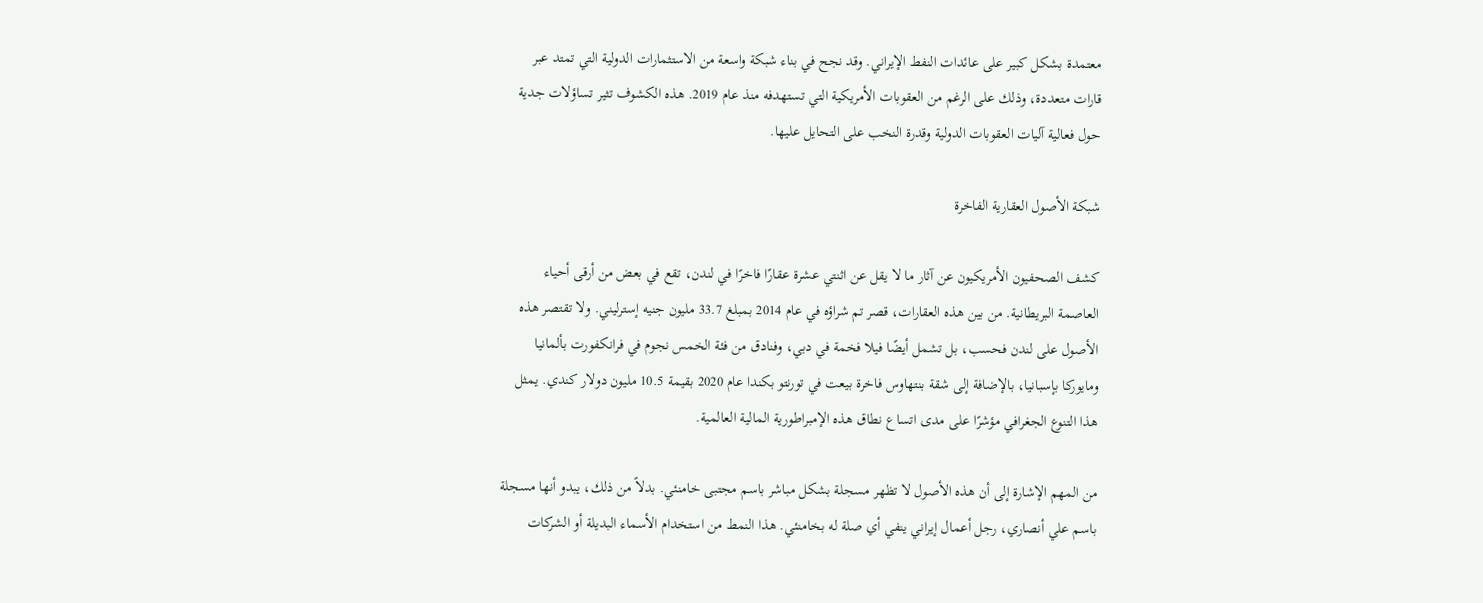معتمدة بشكل كبير على عائدات النفط الإيراني. وقد نجح في بناء شبكة واسعة من الاستثمارات الدولية التي تمتد عبر قارات متعددة، وذلك على الرغم من العقوبات الأمريكية التي تستهدفه منذ عام 2019. هذه الكشوف تثير تساؤلات جدية حول فعالية آليات العقوبات الدولية وقدرة النخب على التحايل عليها.

شبكة الأصول العقارية الفاخرة

كشف الصحفيون الأمريكيون عن آثار ما لا يقل عن اثنتي عشرة عقارًا فاخرًا في لندن، تقع في بعض من أرقى أحياء العاصمة البريطانية. من بين هذه العقارات، قصر تم شراؤه في عام 2014 بمبلغ 33.7 مليون جنيه إسترليني. ولا تقتصر هذه الأصول على لندن فحسب، بل تشمل أيضًا فيلا فخمة في دبي، وفنادق من فئة الخمس نجوم في فرانكفورت بألمانيا ومايوركا بإسبانيا، بالإضافة إلى شقة بنتهاوس فاخرة بيعت في تورنتو بكندا عام 2020 بقيمة 10.5 مليون دولار كندي. يمثل هذا التنوع الجغرافي مؤشرًا على مدى اتساع نطاق هذه الإمبراطورية المالية العالمية.

من المهم الإشارة إلى أن هذه الأصول لا تظهر مسجلة بشكل مباشر باسم مجتبى خامنئي. بدلاً من ذلك، يبدو أنها مسجلة باسم علي أنصاري، رجل أعمال إيراني ينفي أي صلة له بخامنئي. هذا النمط من استخدام الأسماء البديلة أو الشركات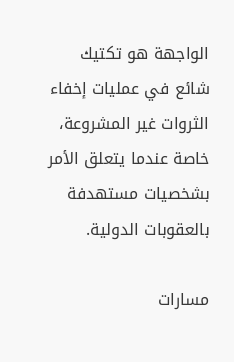الواجهة هو تكتيك شائع في عمليات إخفاء الثروات غير المشروعة، خاصة عندما يتعلق الأمر بشخصيات مستهدفة بالعقوبات الدولية.

مسارات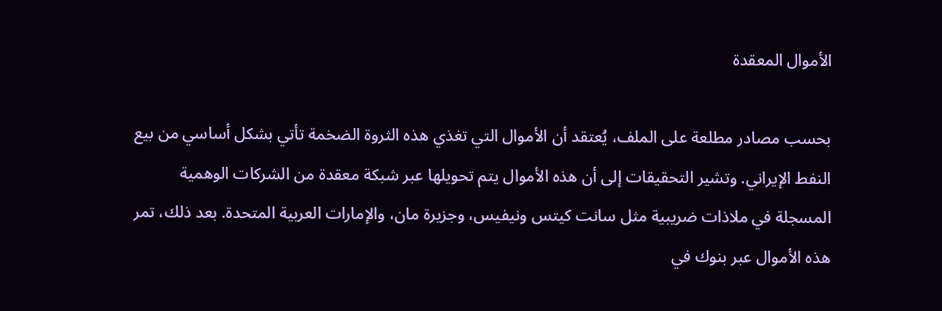الأموال المعقدة

بحسب مصادر مطلعة على الملف، يُعتقد أن الأموال التي تغذي هذه الثروة الضخمة تأتي بشكل أساسي من بيع النفط الإيراني. وتشير التحقيقات إلى أن هذه الأموال يتم تحويلها عبر شبكة معقدة من الشركات الوهمية المسجلة في ملاذات ضريبية مثل سانت كيتس ونيفيس، وجزيرة مان، والإمارات العربية المتحدة. بعد ذلك، تمر هذه الأموال عبر بنوك في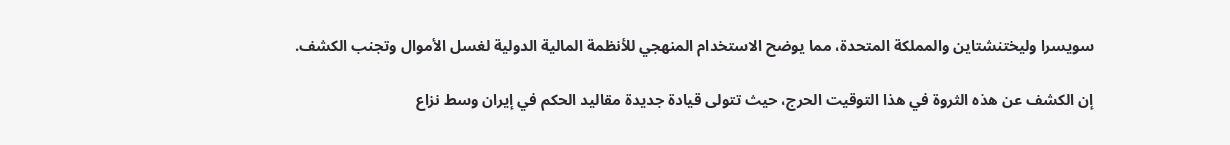سويسرا وليختنشتاين والمملكة المتحدة، مما يوضح الاستخدام المنهجي للأنظمة المالية الدولية لغسل الأموال وتجنب الكشف.

إن الكشف عن هذه الثروة في هذا التوقيت الحرج، حيث تتولى قيادة جديدة مقاليد الحكم في إيران وسط نزاع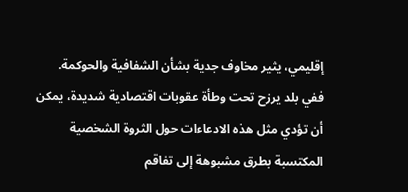إقليمي، يثير مخاوف جدية بشأن الشفافية والحوكمة. ففي بلد يرزح تحت وطأة عقوبات اقتصادية شديدة، يمكن أن تؤدي مثل هذه الادعاءات حول الثروة الشخصية المكتسبة بطرق مشبوهة إلى تفاقم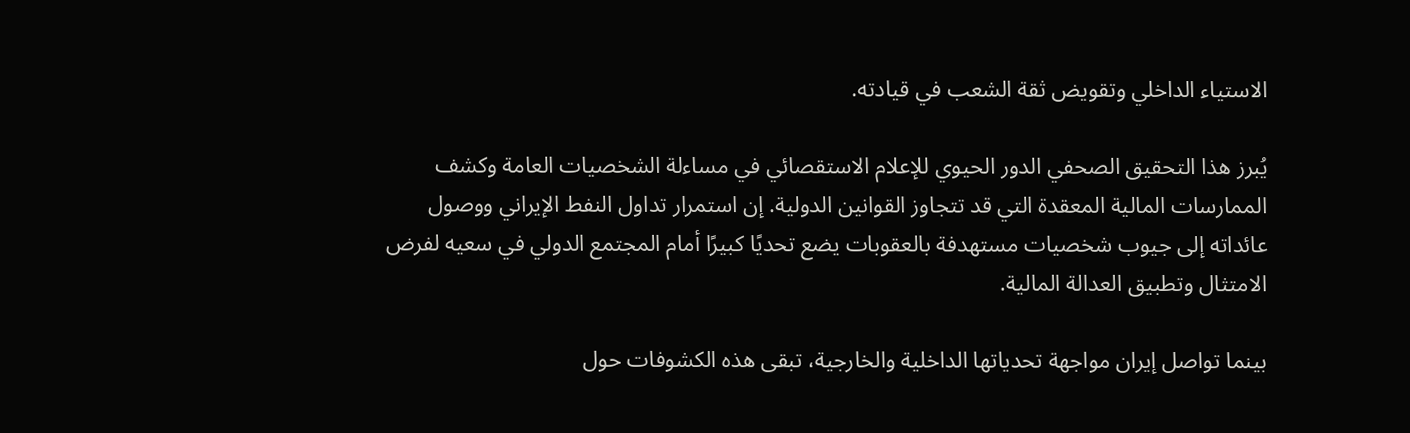الاستياء الداخلي وتقويض ثقة الشعب في قيادته.

يُبرز هذا التحقيق الصحفي الدور الحيوي للإعلام الاستقصائي في مساءلة الشخصيات العامة وكشف الممارسات المالية المعقدة التي قد تتجاوز القوانين الدولية. إن استمرار تداول النفط الإيراني ووصول عائداته إلى جيوب شخصيات مستهدفة بالعقوبات يضع تحديًا كبيرًا أمام المجتمع الدولي في سعيه لفرض الامتثال وتطبيق العدالة المالية.

بينما تواصل إيران مواجهة تحدياتها الداخلية والخارجية، تبقى هذه الكشوفات حول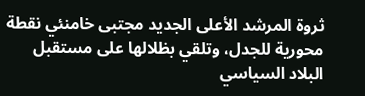ثروة المرشد الأعلى الجديد مجتبى خامنئي نقطة محورية للجدل، وتلقي بظلالها على مستقبل البلاد السياسي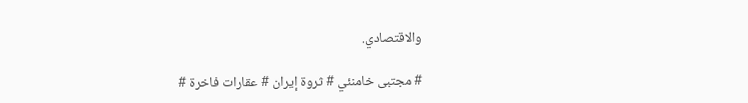والاقتصادي.

# مجتبى خامنئي # ثروة إيران # عقارات فاخرة #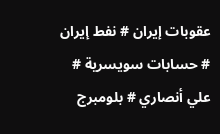عقوبات إيران # نفط إيران # حسابات سويسرية # علي أنصاري # بلومبرج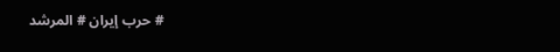# حرب إيران # المرشد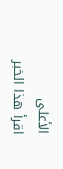الأعلى
اقرأ هذا الخبر